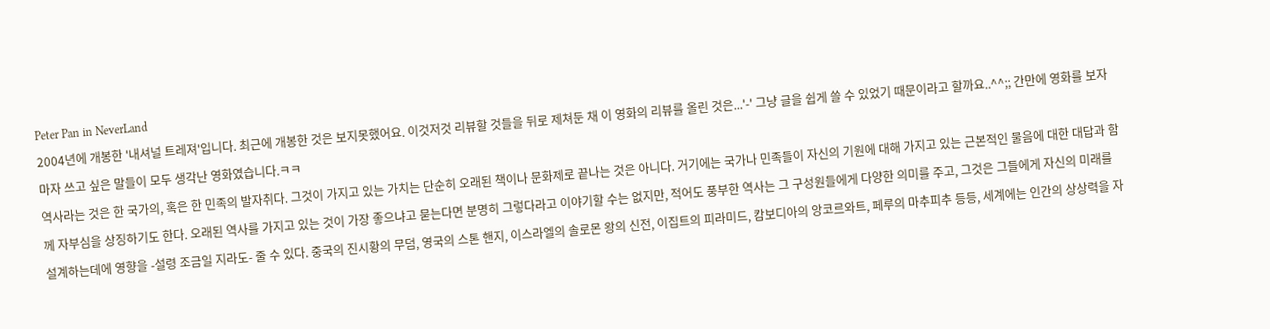Peter Pan in NeverLand
2004년에 개봉한 '내셔널 트레져'입니다. 최근에 개봉한 것은 보지못했어요. 이것저것 리뷰할 것들을 뒤로 제쳐둔 채 이 영화의 리뷰를 올린 것은...'-' 그냥 글을 쉽게 쓸 수 있었기 때문이라고 할까요..^^;; 간만에 영화를 보자마자 쓰고 싶은 말들이 모두 생각난 영화였습니다.ㅋㅋ
역사라는 것은 한 국가의, 혹은 한 민족의 발자취다. 그것이 가지고 있는 가치는 단순히 오래된 책이나 문화제로 끝나는 것은 아니다. 거기에는 국가나 민족들이 자신의 기원에 대해 가지고 있는 근본적인 물음에 대한 대답과 함께 자부심을 상징하기도 한다. 오래된 역사를 가지고 있는 것이 가장 좋으냐고 묻는다면 분명히 그렇다라고 이야기할 수는 없지만, 적어도 풍부한 역사는 그 구성원들에게 다양한 의미를 주고, 그것은 그들에게 자신의 미래를 설계하는데에 영향을 -설령 조금일 지라도- 줄 수 있다. 중국의 진시황의 무덤, 영국의 스톤 핸지, 이스라엘의 솔로몬 왕의 신전, 이집트의 피라미드, 캄보디아의 앙코르와트, 페루의 마추피추 등등, 세계에는 인간의 상상력을 자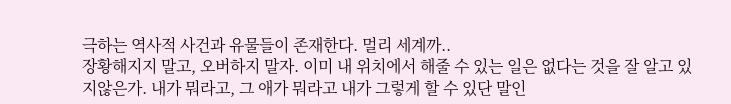극하는 역사적 사건과 유물들이 존재한다. 멀리 세계까..
장황해지지 말고, 오버하지 말자. 이미 내 위치에서 해줄 수 있는 일은 없다는 것을 잘 알고 있지않은가. 내가 뭐라고, 그 애가 뭐라고 내가 그렇게 할 수 있단 말인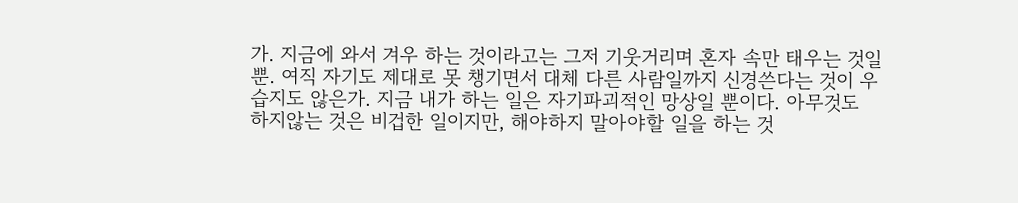가. 지금에 와서 겨우 하는 것이라고는 그저 기웃거리며 혼자 속만 태우는 것일 뿐. 여직 자기도 제대로 못 챙기면서 대체 다른 사람일까지 신경쓴다는 것이 우습지도 않은가. 지금 내가 하는 일은 자기파괴적인 망상일 뿐이다. 아무것도 하지않는 것은 비겁한 일이지만, 해야하지 말아야할 일을 하는 것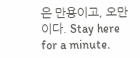은 만용이고, 오만이다. Stay here for a minute.